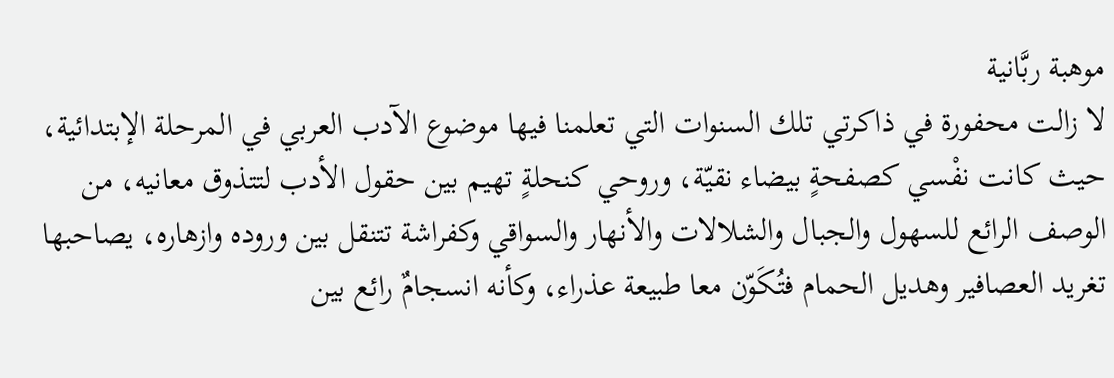موهبة ربَّانية
لا زالت محفورة في ذاكرتي تلك السنوات التي تعلمنا فيها موضوع الآدب العربي في المرحلة الإبتدائية، حيث كانت نفْسي كصفحةٍ بيضاء نقيّة، وروحي كنحلةٍ تهيم بين حقول الأدب لتتذوق معانيه، من الوصف الرائع للسهول والجبال والشلالات والأنهار والسواقي وكفراشة تتنقل بين وروده وازهاره، يصاحبها تغريد العصافير وهديل الحمام فتُكَوّن معا طبيعة عذراء، وكأنه انسجامٌ رائع بين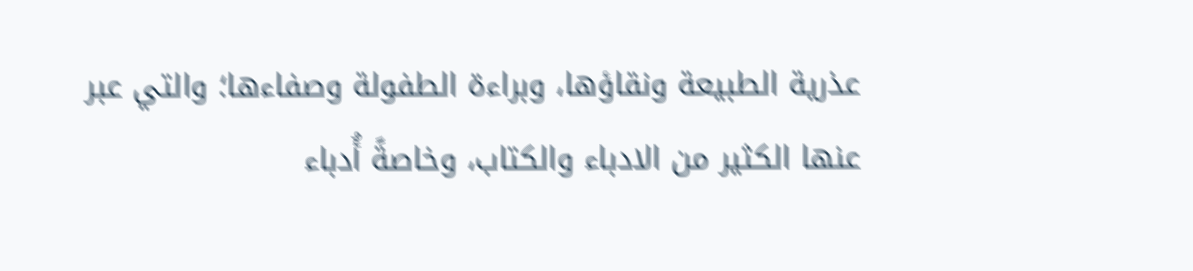عذرية الطبيعة ونقاؤها، وبراءة الطفولة وصفاءها؛ والتي عبر عنها الكثير من الادباء والكتاب، وخاصةً أُدباء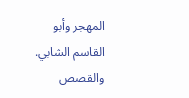المهجر وأبو القاسم الشابي. والقصص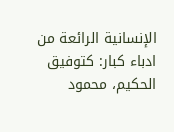الإنسانية الرائعة من ادباء كبار: كتوفيق الحكيم، محمود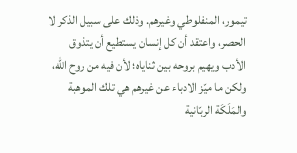تيمور، المنفلوطي وغيرهم. وذلك على سبيل الذكر لا الحصر، واعتقد أن كل إنسان يستطيع أن يتذوق الأدب ويهيم بروحه بين ثناياه؛ لأن فيه من روح الله، ولكن ما ميّز الادباء عن غيرهم هي تلك الموهبة والمَلَكَة الربّانية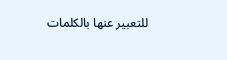للتعبير عنها بالكلمات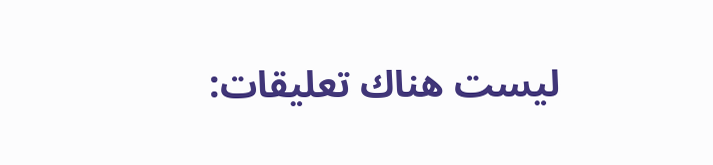ليست هناك تعليقات: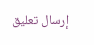إرسال تعليق